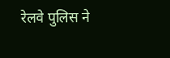रेलवे पुलिस ने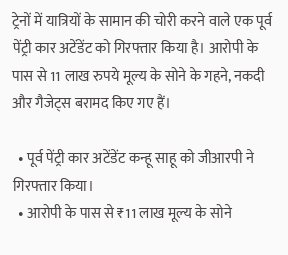ट्रेनों में यात्रियों के सामान की चोरी करने वाले एक पूर्व पेंट्री कार अटेंडेंट को गिरफ्तार किया है। आरोपी के पास से 11 लाख रुपये मूल्य के सोने के गहने, नकदी और गैजेट्स बरामद किए गए हैं।

  • पूर्व पेंट्री कार अटेंडेंट कन्हू साहू को जीआरपी ने गिरफ्तार किया।
  • आरोपी के पास से ₹11 लाख मूल्य के सोने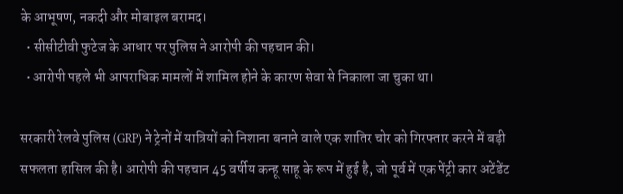के आभूषण, नकदी और मोबाइल बरामद।
  • सीसीटीवी फुटेज के आधार पर पुलिस ने आरोपी की पहचान की।
  • आरोपी पहले भी आपराधिक मामलों में शामिल होने के कारण सेवा से निकाला जा चुका था।

सरकारी रेलवे पुलिस (GRP) ने ट्रेनों में यात्रियों को निशाना बनाने वाले एक शातिर चोर को गिरफ्तार करने में बड़ी सफलता हासिल की है। आरोपी की पहचान 45 वर्षीय कन्हू साहू के रूप में हुई है, जो पूर्व में एक पेंट्री कार अटेंडेंट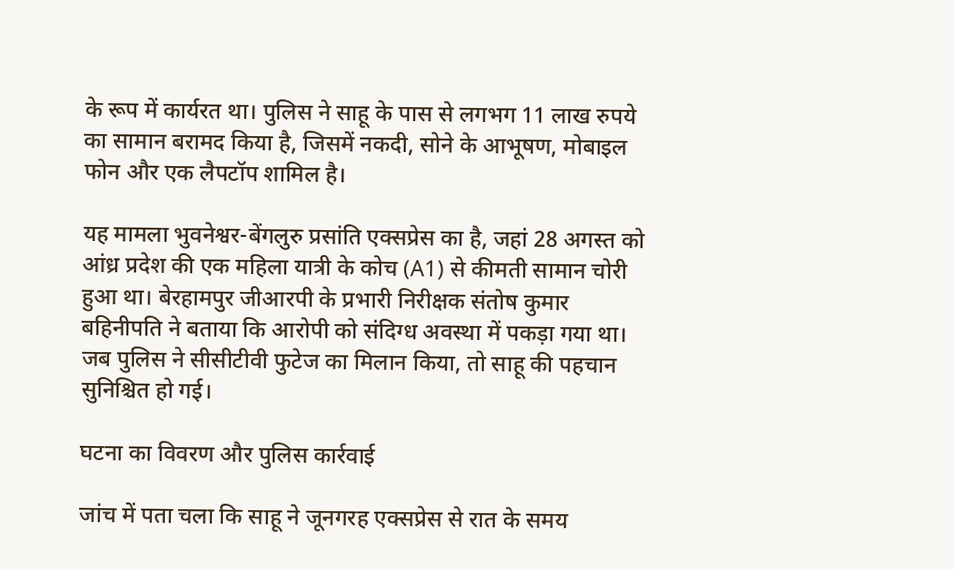के रूप में कार्यरत था। पुलिस ने साहू के पास से लगभग 11 लाख रुपये का सामान बरामद किया है, जिसमें नकदी, सोने के आभूषण, मोबाइल फोन और एक लैपटॉप शामिल है।

यह मामला भुवनेश्वर-बेंगलुरु प्रसांति एक्सप्रेस का है, जहां 28 अगस्त को आंध्र प्रदेश की एक महिला यात्री के कोच (A1) से कीमती सामान चोरी हुआ था। बेरहामपुर जीआरपी के प्रभारी निरीक्षक संतोष कुमार बहिनीपति ने बताया कि आरोपी को संदिग्ध अवस्था में पकड़ा गया था। जब पुलिस ने सीसीटीवी फुटेज का मिलान किया, तो साहू की पहचान सुनिश्चित हो गई।

घटना का विवरण और पुलिस कार्रवाई

जांच में पता चला कि साहू ने जूनगरह एक्सप्रेस से रात के समय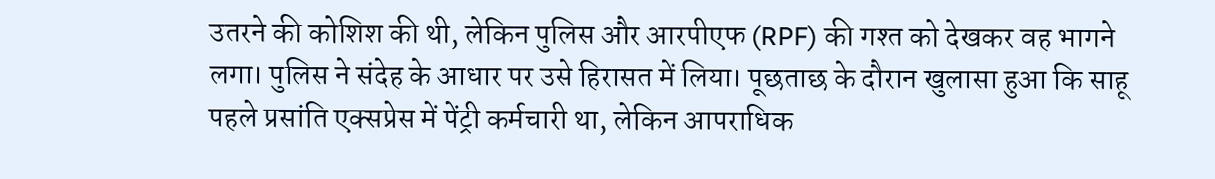उतरने की कोशिश की थी, लेकिन पुलिस और आरपीएफ (RPF) की गश्त को देखकर वह भागने लगा। पुलिस ने संदेह के आधार पर उसे हिरासत में लिया। पूछताछ के दौरान खुलासा हुआ कि साहू पहले प्रसांति एक्सप्रेस में पेंट्री कर्मचारी था, लेकिन आपराधिक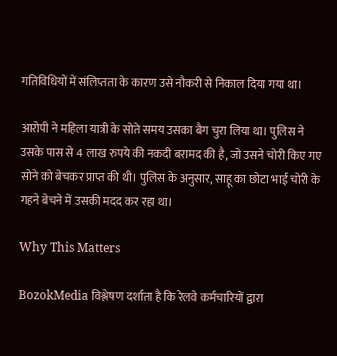गतिविधियों में संलिप्तता के कारण उसे नौकरी से निकाल दिया गया था।

आरोपी ने महिला यात्री के सोते समय उसका बैग चुरा लिया था। पुलिस ने उसके पास से 4 लाख रुपये की नकदी बरामद की है, जो उसने चोरी किए गए सोने को बेचकर प्राप्त की थी। पुलिस के अनुसार, साहू का छोटा भाई चोरी के गहने बेचने में उसकी मदद कर रहा था।

Why This Matters

BozokMedia विश्लेषण दर्शाता है कि रेलवे कर्मचारियों द्वारा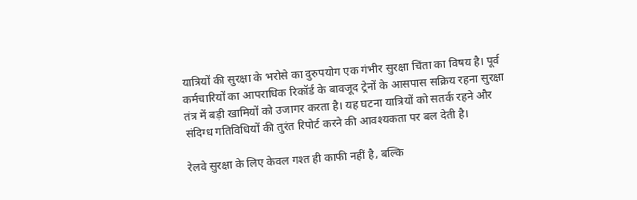यात्रियों की सुरक्षा के भरोसे का दुरुपयोग एक गंभीर सुरक्षा चिंता का विषय है। पूर्व कर्मचारियों का आपराधिक रिकॉर्ड के बावजूद ट्रेनों के आसपास सक्रिय रहना सुरक्षा तंत्र में बड़ी खामियों को उजागर करता है। यह घटना यात्रियों को सतर्क रहने और संदिग्ध गतिविधियों की तुरंत रिपोर्ट करने की आवश्यकता पर बल देती है।

रेलवे सुरक्षा के लिए केवल गश्त ही काफी नहीं है, बल्कि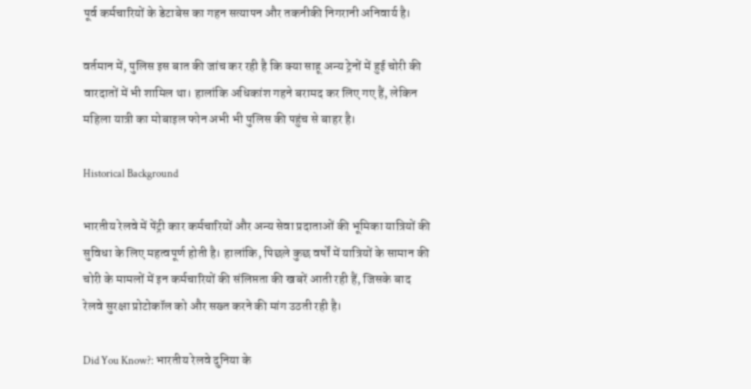पूर्व कर्मचारियों के डेटाबेस का गहन सत्यापन और तकनीकी निगरानी अनिवार्य है।

वर्तमान में, पुलिस इस बात की जांच कर रही है कि क्या साहू अन्य ट्रेनों में हुई चोरी की वारदातों में भी शामिल था। हालांकि अधिकांश गहने बरामद कर लिए गए हैं, लेकिन महिला यात्री का मोबाइल फोन अभी भी पुलिस की पहुंच से बाहर है।

Historical Background

भारतीय रेलवे में पेंट्री कार कर्मचारियों और अन्य सेवा प्रदाताओं की भूमिका यात्रियों की सुविधा के लिए महत्वपूर्ण होती है। हालांकि, पिछले कुछ वर्षों में यात्रियों के सामान की चोरी के मामलों में इन कर्मचारियों की संलिप्तता की खबरें आती रही हैं, जिसके बाद रेलवे सुरक्षा प्रोटोकॉल को और सख्त करने की मांग उठती रही है।

Did You Know?: भारतीय रेलवे दुनिया के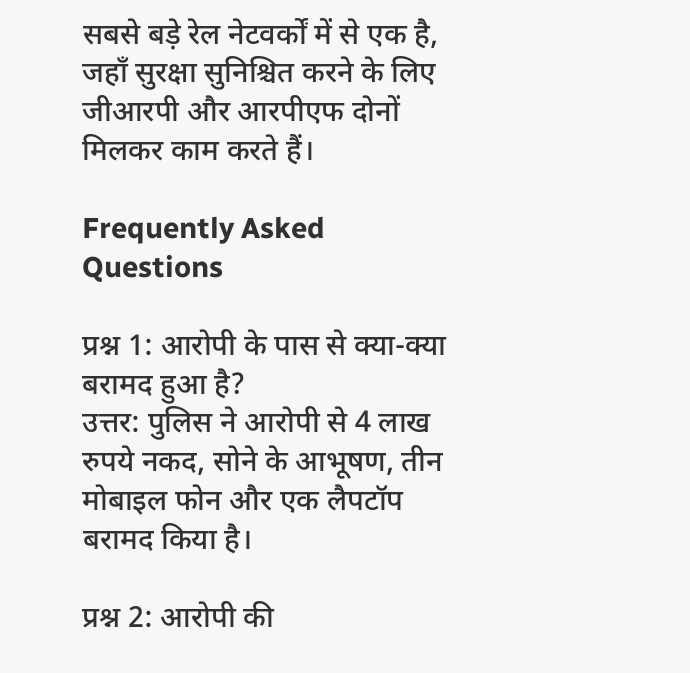सबसे बड़े रेल नेटवर्कों में से एक है, जहाँ सुरक्षा सुनिश्चित करने के लिए जीआरपी और आरपीएफ दोनों मिलकर काम करते हैं।

Frequently Asked Questions

प्रश्न 1: आरोपी के पास से क्या-क्या बरामद हुआ है?
उत्तर: पुलिस ने आरोपी से 4 लाख रुपये नकद, सोने के आभूषण, तीन मोबाइल फोन और एक लैपटॉप बरामद किया है।

प्रश्न 2: आरोपी की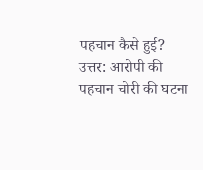पहचान कैसे हुई?
उत्तर: आरोपी की पहचान चोरी की घटना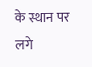के स्थान पर लगे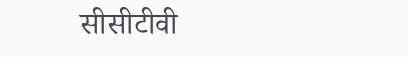सीसीटीवी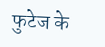फुटेज के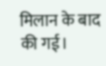मिलान के बाद की गई।